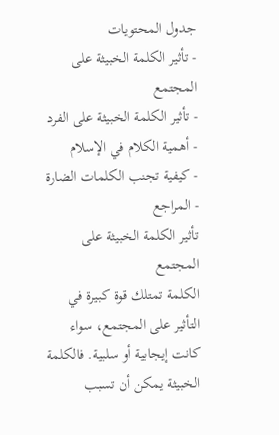جدول المحتويات
- تأثير الكلمة الخبيثة على المجتمع
- تأثير الكلمة الخبيثة على الفرد
- أهمية الكلام في الإسلام
- كيفية تجنب الكلمات الضارة
- المراجع
تأثير الكلمة الخبيثة على المجتمع
الكلمة تمتلك قوة كبيرة في التأثير على المجتمع، سواء كانت إيجابية أو سلبية. فالكلمة الخبيثة يمكن أن تسبب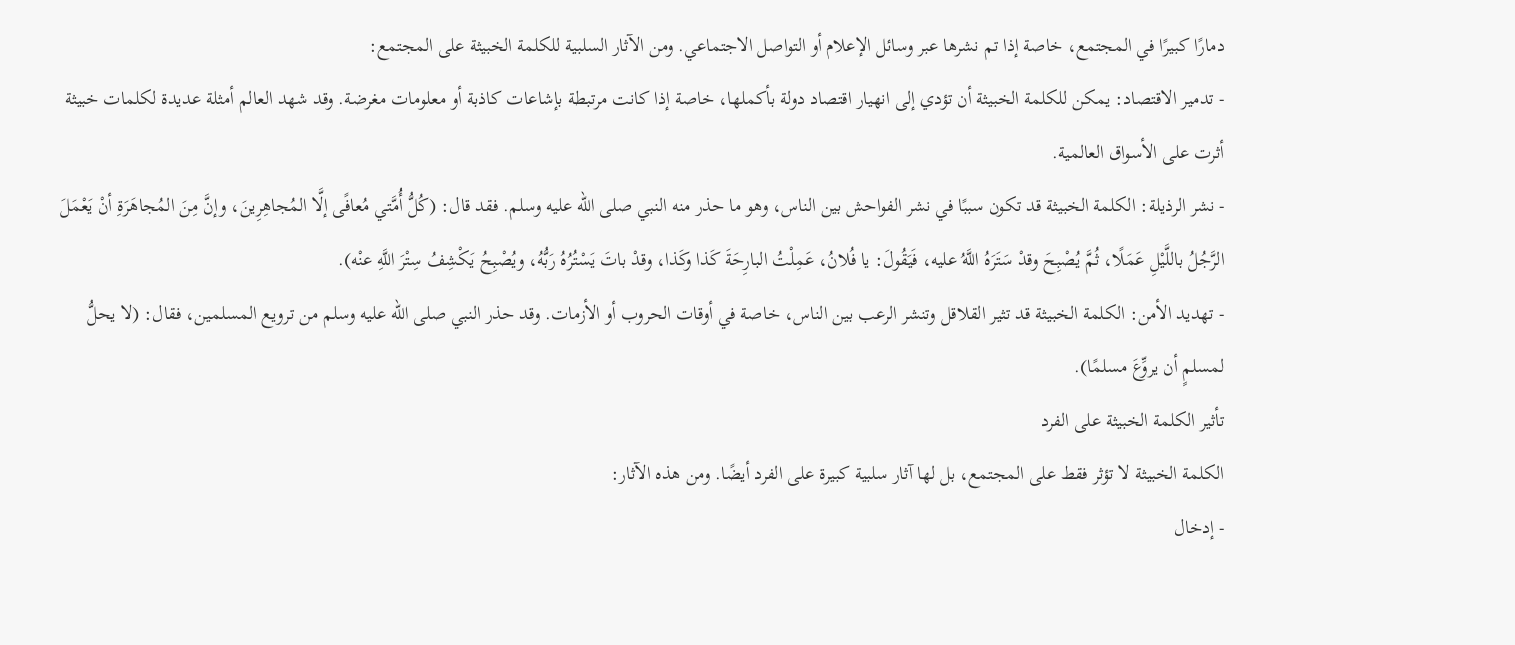دمارًا كبيرًا في المجتمع، خاصة إذا تم نشرها عبر وسائل الإعلام أو التواصل الاجتماعي. ومن الآثار السلبية للكلمة الخبيثة على المجتمع:
- تدمير الاقتصاد: يمكن للكلمة الخبيثة أن تؤدي إلى انهيار اقتصاد دولة بأكملها، خاصة إذا كانت مرتبطة بإشاعات كاذبة أو معلومات مغرضة. وقد شهد العالم أمثلة عديدة لكلمات خبيثة أثرت على الأسواق العالمية.
- نشر الرذيلة: الكلمة الخبيثة قد تكون سببًا في نشر الفواحش بين الناس، وهو ما حذر منه النبي صلى الله عليه وسلم. فقد قال: (كُلُّ أُمَّتي مُعافًى إلَّا المُجاهِرِينَ، وإنَّ مِنَ المُجاهَرَةِ أنْ يَعْمَلَ الرَّجُلُ باللَّيْلِ عَمَلًا، ثُمَّ يُصْبِحَ وقدْ سَتَرَهُ اللَّهُ عليه، فَيَقُولَ: يا فُلانُ، عَمِلْتُ البارِحَةَ كَذا وكَذا، وقدْ باتَ يَسْتُرُهُ رَبُّهُ، ويُصْبِحُ يَكْشِفُ سِتْرَ اللَّهِ عنْه).
- تهديد الأمن: الكلمة الخبيثة قد تثير القلاقل وتنشر الرعب بين الناس، خاصة في أوقات الحروب أو الأزمات. وقد حذر النبي صلى الله عليه وسلم من ترويع المسلمين، فقال: (لا يحلُّ لمسلمٍ أن يروِّعَ مسلمًا).
تأثير الكلمة الخبيثة على الفرد
الكلمة الخبيثة لا تؤثر فقط على المجتمع، بل لها آثار سلبية كبيرة على الفرد أيضًا. ومن هذه الآثار:
- إدخال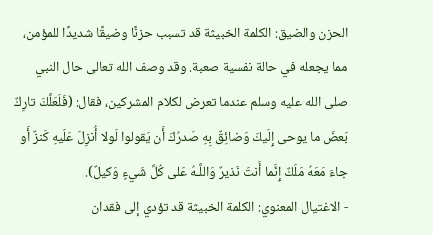الحزن والضيق: الكلمة الخبيثة قد تسبب حزنًا وضيقًا شديدًا للمؤمن، مما يجعله في حالة نفسية صعبة. وقد وصف الله تعالى حال النبي صلى الله عليه وسلم عندما تعرض لكلام المشركين، فقال: (فَلَعَلَّكَ تارِكٌ بَعضَ ما يوحى إِلَيكَ وَضائِقٌ بِهِ صَدرُكَ أَن يَقولوا لَولا أُنزِلَ عَلَيهِ كَنزٌ أَو جاءَ مَعَهُ مَلَكٌ إِنَّما أَنتَ نَذيرٌ وَاللَّـهُ عَلى كُلِّ شَيءٍ وَكيلٌ).
- الاغتيال المعنوي: الكلمة الخبيثة قد تؤدي إلى فقدان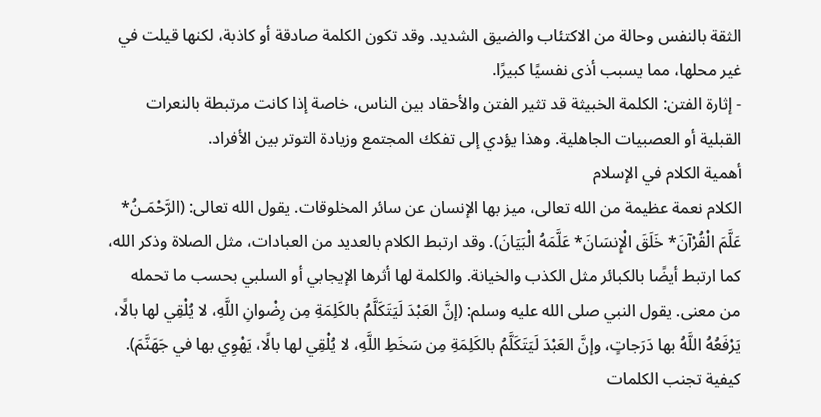الثقة بالنفس وحالة من الاكتئاب والضيق الشديد. وقد تكون الكلمة صادقة أو كاذبة، لكنها قيلت في غير محلها، مما يسبب أذى نفسيًا كبيرًا.
- إثارة الفتن: الكلمة الخبيثة قد تثير الفتن والأحقاد بين الناس، خاصة إذا كانت مرتبطة بالنعرات القبلية أو العصبيات الجاهلية. وهذا يؤدي إلى تفكك المجتمع وزيادة التوتر بين الأفراد.
أهمية الكلام في الإسلام
الكلام نعمة عظيمة من الله تعالى، ميز بها الإنسان عن سائر المخلوقات. يقول الله تعالى: (الرَّحْمَـنُ* عَلَّمَ الْقُرْآنَ* خَلَقَ الْإِنسَانَ* عَلَّمَهُ الْبَيَانَ). وقد ارتبط الكلام بالعديد من العبادات، مثل الصلاة وذكر الله، كما ارتبط أيضًا بالكبائر مثل الكذب والخيانة. والكلمة لها أثرها الإيجابي أو السلبي بحسب ما تحمله من معنى. يقول النبي صلى الله عليه وسلم: (إنَّ العَبْدَ لَيَتَكَلَّمُ بالكَلِمَةِ مِن رِضْوانِ اللَّهِ، لا يُلْقِي لها بالًا، يَرْفَعُهُ اللَّهُ بها دَرَجاتٍ، وإنَّ العَبْدَ لَيَتَكَلَّمُ بالكَلِمَةِ مِن سَخَطِ اللَّهِ، لا يُلْقِي لها بالًا، يَهْوِي بها في جَهَنَّمَ).
كيفية تجنب الكلمات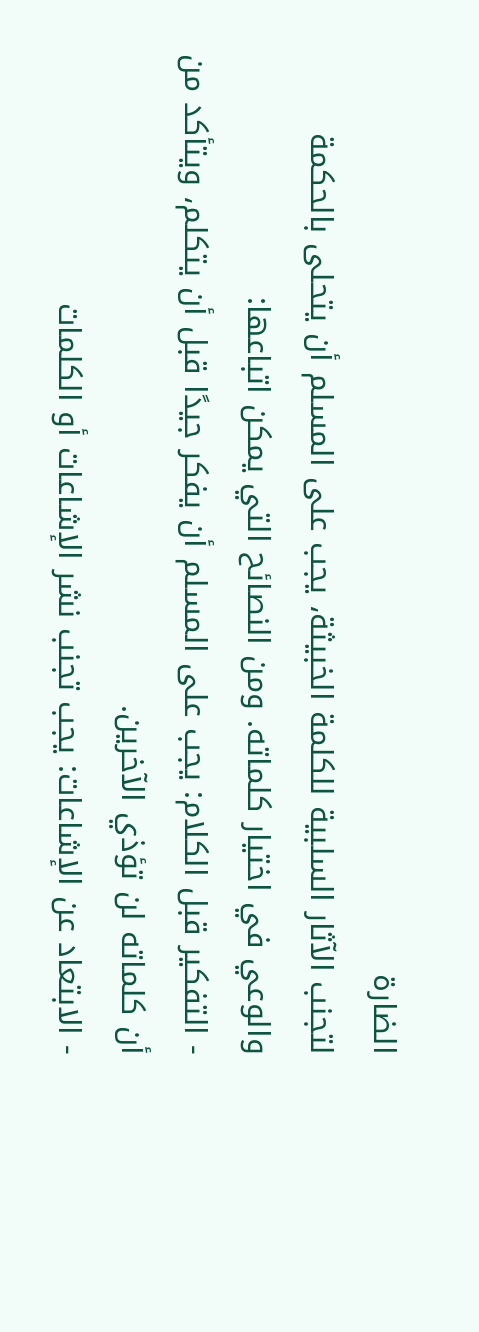الضارة
لتجنب الآثار السلبية للكلمة الخبيثة، يجب على المسلم أن يتحلى بالحكمة والوعي في اختيار كلماته. ومن النصائح التي يمكن اتباعها:
- التفكير قبل الكلام: يجب على المسلم أن يفكر جيدًا قبل أن يتكلم، ويتأكد من أن كلماته لن تؤذي الآخرين.
- الابتعاد عن الإشاعات: يجب تجنب نشر الإشاعات أو الكلمات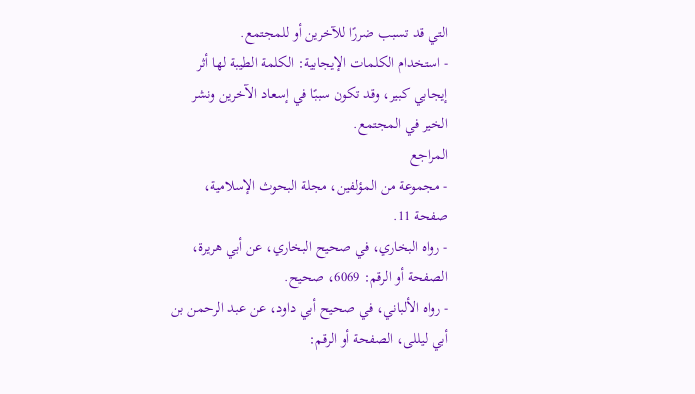التي قد تسبب ضررًا للآخرين أو للمجتمع.
- استخدام الكلمات الإيجابية: الكلمة الطيبة لها أثر إيجابي كبير، وقد تكون سببًا في إسعاد الآخرين ونشر الخير في المجتمع.
المراجع
- مجموعة من المؤلفين، مجلة البحوث الإسلامية، صفحة 11.
- رواه البخاري، في صحيح البخاري، عن أبي هريرة، الصفحة أو الرقم: 6069، صحيح.
- رواه الألباني، في صحيح أبي داود، عن عبد الرحمن بن أبي ليللى، الصفحة أو الرقم: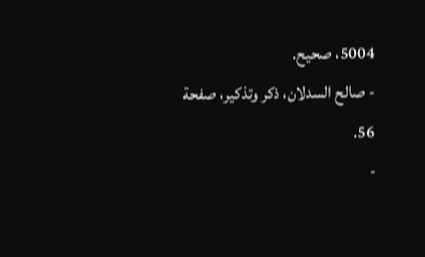5004، صحيح.
- صالح السدلان، ذكر وتذكير، صفحة 56.
-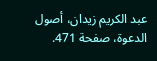عبد الكريم زيدان، أصول الدعوة، صفحة 471.